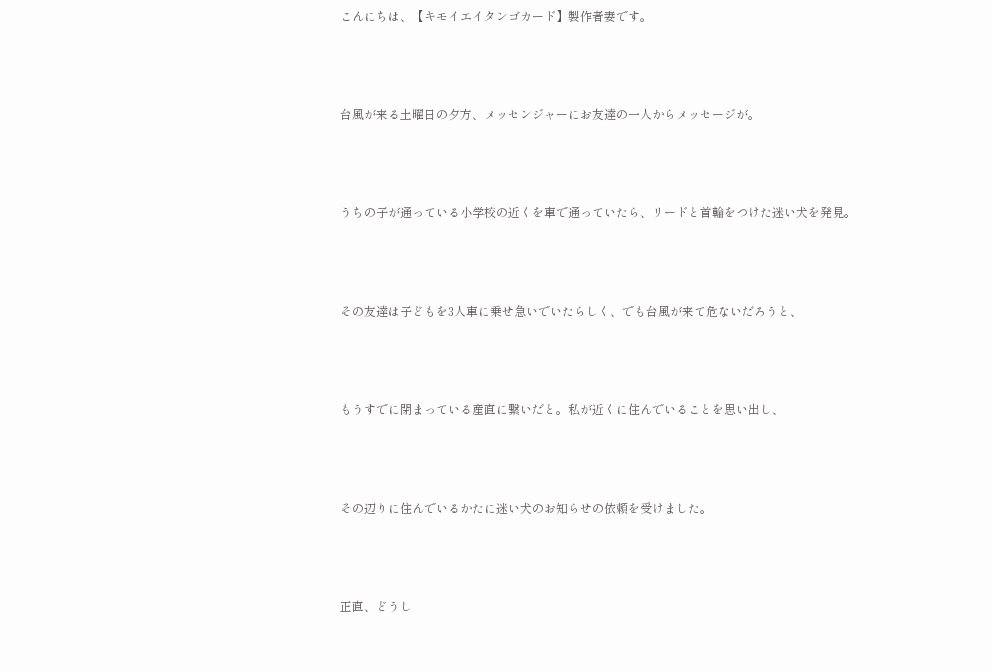こんにちは、【キモイエイタンゴカード】製作者妻です。



台風が来る土曜日の夕方、メッセンジャーにお友達の一人からメッセージが。



うちの子が通っている小学校の近くを車で通っていたら、リードと首輪をつけた迷い犬を発見。



その友達は子どもを3人車に乗せ急いでいたらしく、でも台風が来て危ないだろうと、



もうすでに閉まっている産直に繋いだと。私が近くに住んでいることを思い出し、



その辺りに住んでいるかたに迷い犬のお知らせの依頼を受けました。



正直、どうし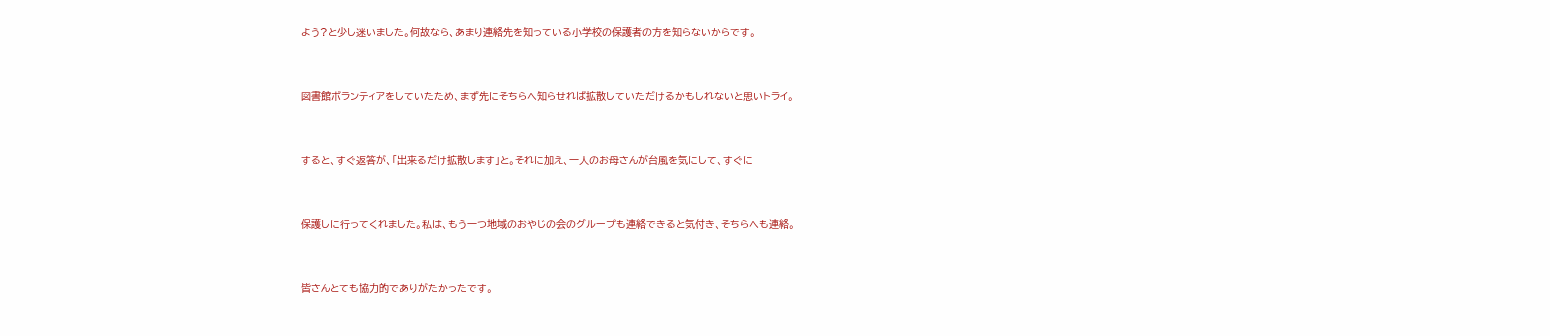よう?と少し迷いました。何故なら、あまり連絡先を知っている小学校の保護者の方を知らないからです。



図書館ボランティアをしていたため、まず先にそちらへ知らせれば拡散していただけるかもしれないと思いトライ。



すると、すぐ返答が、「出来るだけ拡散します」と。それに加え、一人のお母さんが台風を気にして、すぐに



保護しに行ってくれました。私は、もう一つ地域のおやじの会のグループも連絡できると気付き、そちらへも連絡。



皆さんとても協力的でありがたかったです。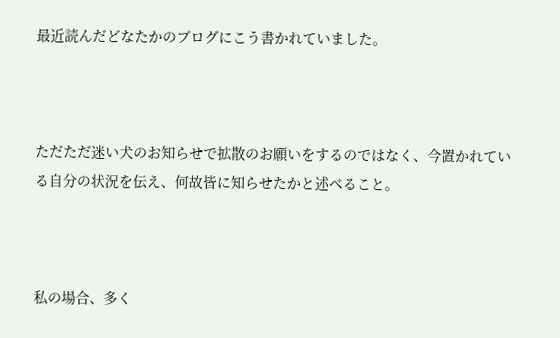最近読んだどなたかのブログにこう書かれていました。



ただただ迷い犬のお知らせで拡散のお願いをするのではなく、今置かれている自分の状況を伝え、何故皆に知らせたかと述べること。



私の場合、多く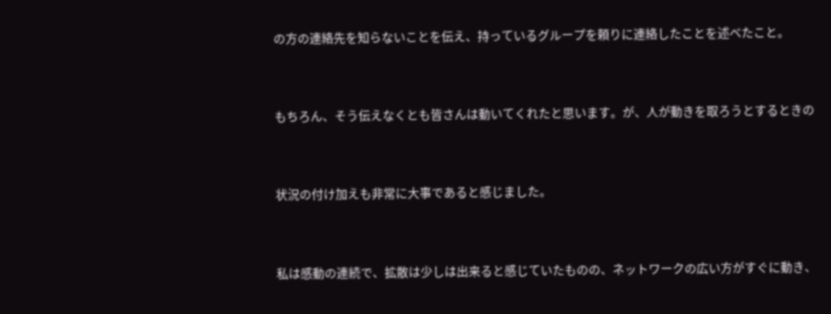の方の連絡先を知らないことを伝え、持っているグループを頼りに連絡したことを述べたこと。



もちろん、そう伝えなくとも皆さんは動いてくれたと思います。が、人が動きを取ろうとするときの



状況の付け加えも非常に大事であると感じました。



私は感動の連続で、拡散は少しは出来ると感じていたものの、ネットワークの広い方がすぐに動き、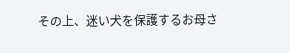その上、迷い犬を保護するお母さ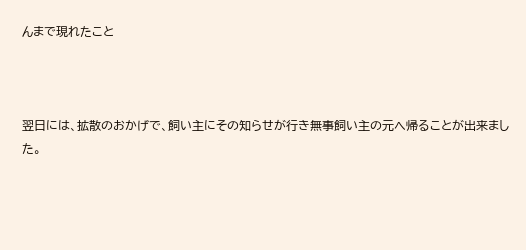んまで現れたこと



翌日には、拡散のおかげで、飼い主にその知らせが行き無事飼い主の元へ帰ることが出来ました。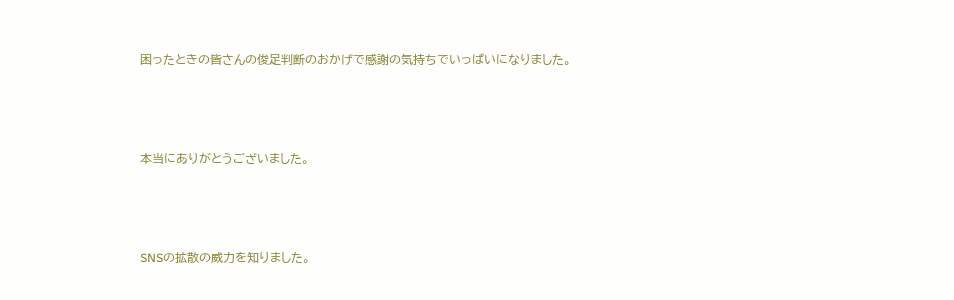困ったときの皆さんの俊足判断のおかげで感謝の気持ちでいっぱいになりました。



本当にありがとうございました。



SNSの拡散の威力を知りました。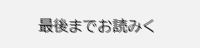最後までお読みく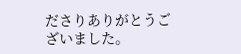ださりありがとうございました。